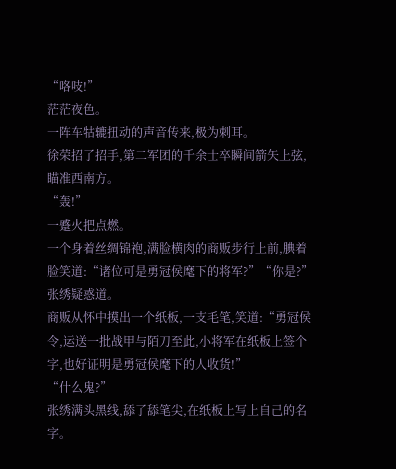“咯吱!”
茫茫夜色。
一阵车牯辘扭动的声音传来,极为刺耳。
徐荣招了招手,第二军团的千余士卒瞬间箭矢上弦,瞄准西南方。
“轰!”
一蹙火把点燃。
一个身着丝绸锦袍,满脸横肉的商贩步行上前,腆着脸笑道:“诸位可是勇冠侯麾下的将军?”“你是?”
张绣疑惑道。
商贩从怀中摸出一个纸板,一支毛笔,笑道:“勇冠侯令,运送一批战甲与陌刀至此,小将军在纸板上签个字,也好证明是勇冠侯麾下的人收货!”
“什么鬼?”
张绣满头黑线,舔了舔笔尖,在纸板上写上自己的名字。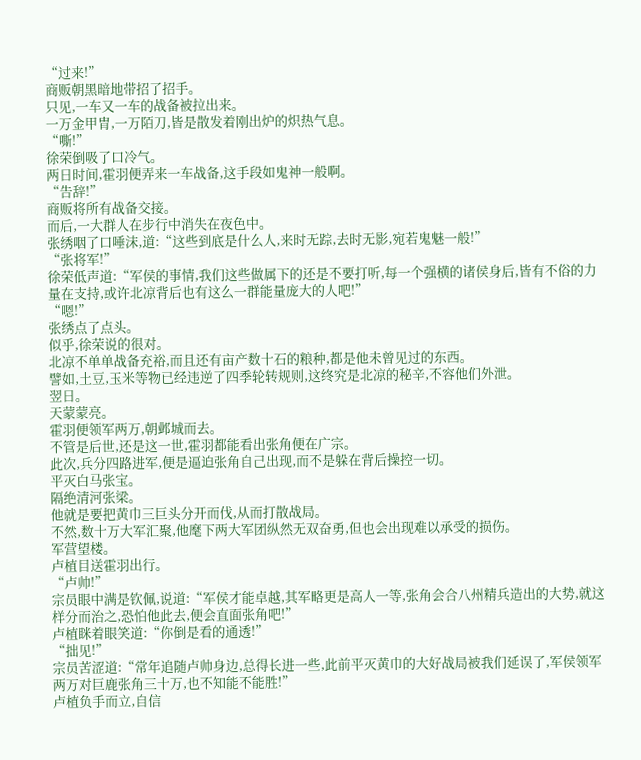“过来!”
商贩朝黑暗地带招了招手。
只见,一车又一车的战备被拉出来。
一万金甲胄,一万陌刀,皆是散发着刚出炉的炽热气息。
“嘶!”
徐荣倒吸了口冷气。
两日时间,霍羽便弄来一车战备,这手段如鬼神一般啊。
“告辞!”
商贩将所有战备交接。
而后,一大群人在步行中消失在夜色中。
张绣咽了口唾沫,道:“这些到底是什么人,来时无踪,去时无影,宛若鬼魅一般!”
“张将军!”
徐荣低声道:“军侯的事情,我们这些做属下的还是不要打听,每一个强横的诸侯身后,皆有不俗的力量在支持,或许北凉背后也有这么一群能量庞大的人吧!”
“嗯!”
张绣点了点头。
似乎,徐荣说的很对。
北凉不单单战备充裕,而且还有亩产数十石的粮种,都是他未曾见过的东西。
譬如,土豆,玉米等物已经违逆了四季轮转规则,这终究是北凉的秘辛,不容他们外泄。
翌日。
天蒙蒙亮。
霍羽便领军两万,朝邺城而去。
不管是后世,还是这一世,霍羽都能看出张角便在广宗。
此次,兵分四路进军,便是逼迫张角自己出现,而不是躲在背后操控一切。
平灭白马张宝。
隔绝清河张梁。
他就是要把黄巾三巨头分开而伐,从而打散战局。
不然,数十万大军汇聚,他麾下两大军团纵然无双奋勇,但也会出现难以承受的损伤。
军营望楼。
卢植目送霍羽出行。
“卢帅!”
宗员眼中满是钦佩,说道:“军侯才能卓越,其军略更是高人一等,张角会合八州精兵造出的大势,就这样分而治之,恐怕他此去,便会直面张角吧!”
卢植眯着眼笑道:“你倒是看的通透!”
“拙见!”
宗员苦涩道:“常年追随卢帅身边,总得长进一些,此前平灭黄巾的大好战局被我们延误了,军侯领军两万对巨鹿张角三十万,也不知能不能胜!”
卢植负手而立,自信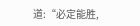道:“必定能胜,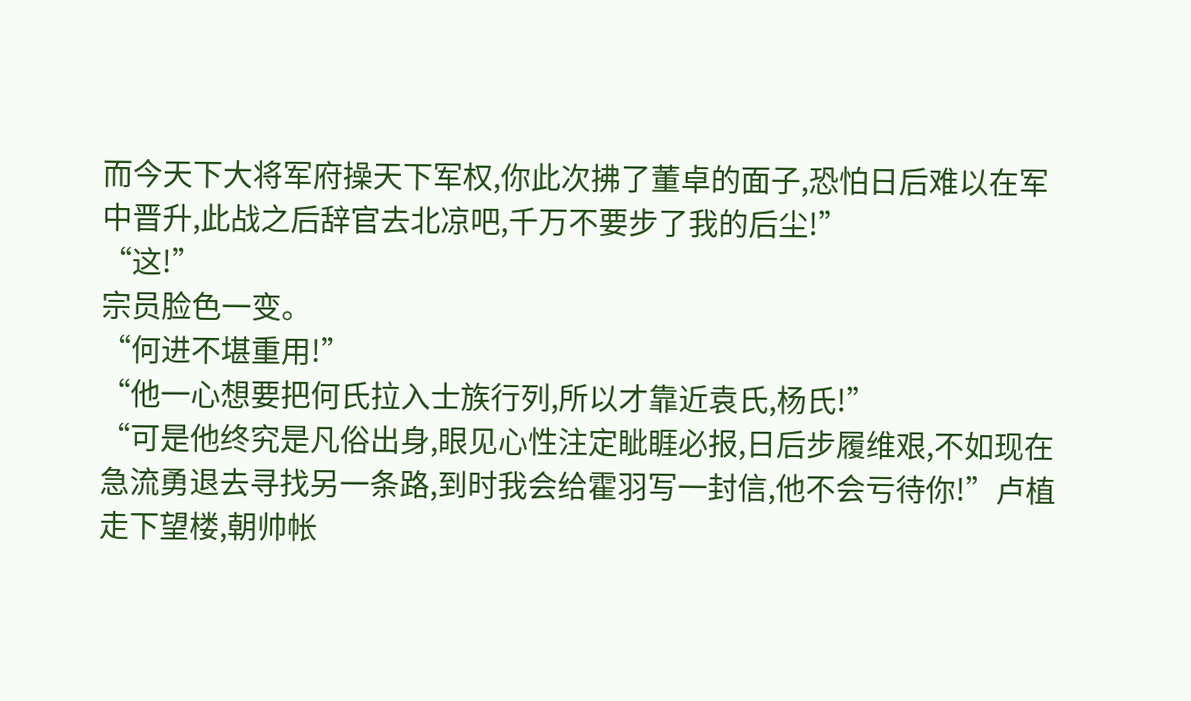而今天下大将军府操天下军权,你此次拂了董卓的面子,恐怕日后难以在军中晋升,此战之后辞官去北凉吧,千万不要步了我的后尘!”
“这!”
宗员脸色一变。
“何进不堪重用!”
“他一心想要把何氏拉入士族行列,所以才靠近袁氏,杨氏!”
“可是他终究是凡俗出身,眼见心性注定眦睚必报,日后步履维艰,不如现在急流勇退去寻找另一条路,到时我会给霍羽写一封信,他不会亏待你!”卢植走下望楼,朝帅帐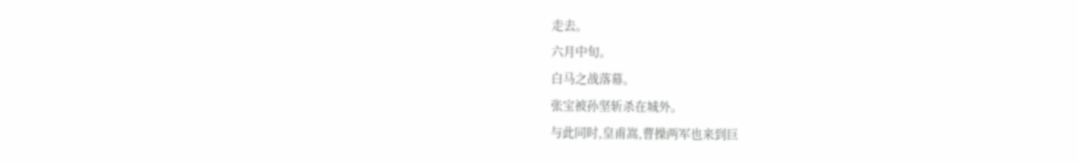走去。
六月中旬。
白马之战落幕。
张宝被孙坚斩杀在城外。
与此同时,皇甫嵩,曹操两军也来到巨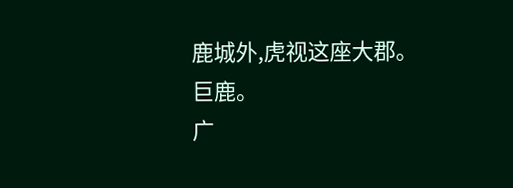鹿城外,虎视这座大郡。
巨鹿。
广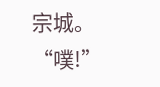宗城。
“噗!”